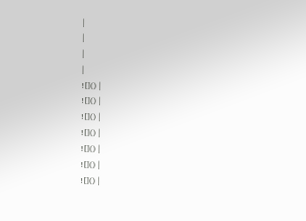|
|
|
|
![]() |
![]() |
![]() |
![]() |
![]() |
![]() |
![]() |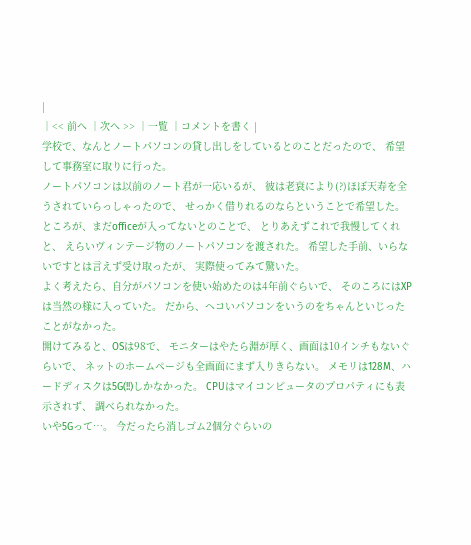|
│<< 前へ │次へ >> │一覧 │コメントを書く |
学校で、なんとノートパソコンの貸し出しをしているとのことだったので、 希望して事務室に取りに行った。
ノートパソコンは以前のノート君が一応いるが、 彼は老衰により(?)ほぼ天寿を全うされていらっしゃったので、 せっかく借りれるのならということで希望した。
ところが、まだofficeが入ってないとのことで、 とりあえずこれで我慢してくれと、 えらいヴィンテージ物のノートパソコンを渡された。 希望した手前、いらないですとは言えず受け取ったが、 実際使ってみて驚いた。
よく考えたら、自分がパソコンを使い始めたのは4年前ぐらいで、 そのころにはXPは当然の様に入っていた。 だから、ヘコいパソコンをいうのをちゃんといじったことがなかった。
開けてみると、OSは98で、 モニターはやたら淵が厚く、画面は10インチもないぐらいで、 ネットのホームページも全画面にまず入りきらない。 メモリは128M、ハードディスクは5G(!!)しかなかった。 CPUはマイコンピュータのプロパティにも表示されず、 調べられなかった。
いや5Gって…。 今だったら消しゴム2個分ぐらいの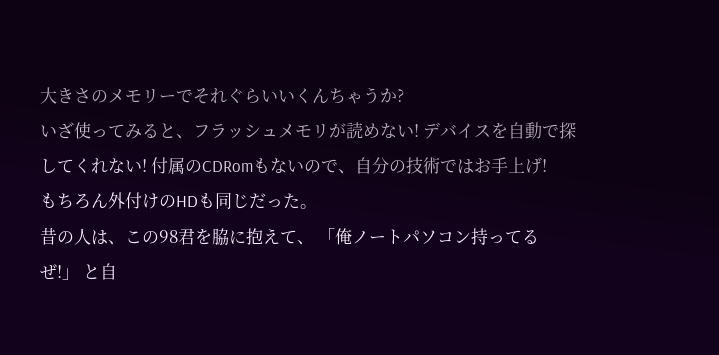大きさのメモリーでそれぐらいいくんちゃうか?
いざ使ってみると、フラッシュメモリが読めない! デバイスを自動で探してくれない! 付属のCDRomもないので、自分の技術ではお手上げ!
もちろん外付けのHDも同じだった。
昔の人は、この98君を脇に抱えて、 「俺ノートパソコン持ってるぜ!」 と自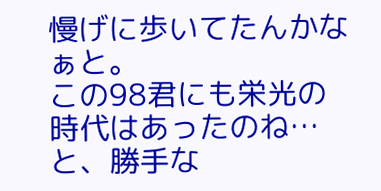慢げに歩いてたんかなぁと。
この98君にも栄光の時代はあったのね…
と、勝手な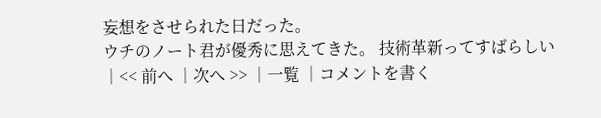妄想をさせられた日だった。
ウチのノート君が優秀に思えてきた。 技術革新ってすばらしい │<< 前へ │次へ >> │一覧 │コメントを書く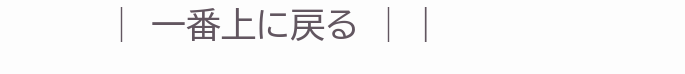│ 一番上に戻る │ |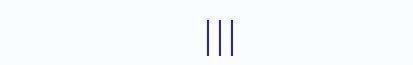|||